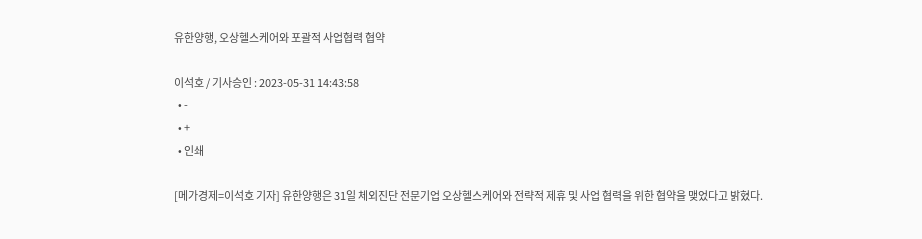유한양행, 오상헬스케어와 포괄적 사업협력 협약

이석호 / 기사승인 : 2023-05-31 14:43:58
  • -
  • +
  • 인쇄

[메가경제=이석호 기자] 유한양행은 31일 체외진단 전문기업 오상헬스케어와 전략적 제휴 및 사업 협력을 위한 협약을 맺었다고 밝혔다.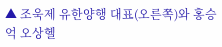▲ 조욱제 유한양행 대표(오른쪽)와 홍승억 오상헬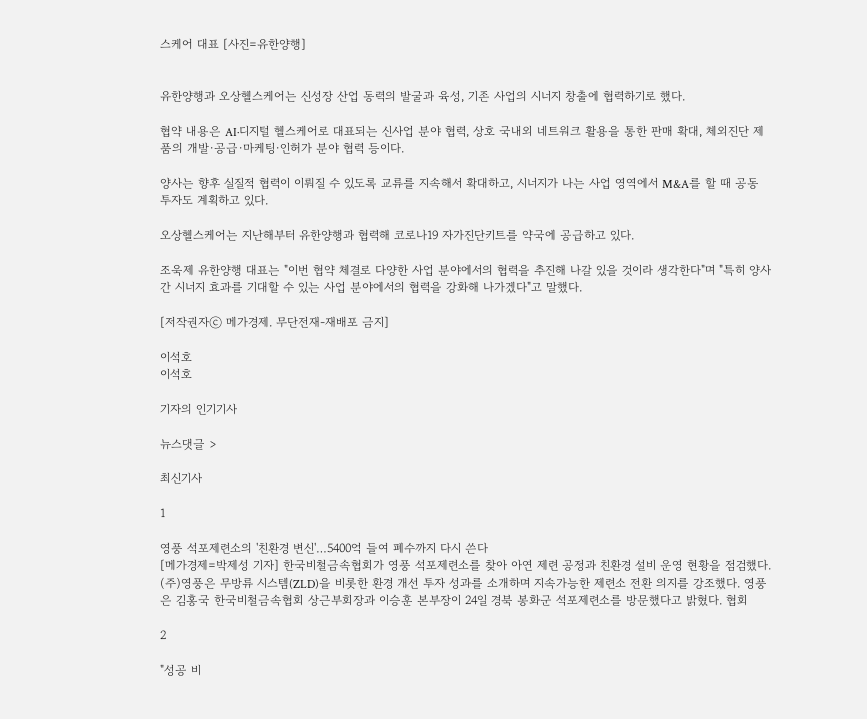스케어 대표 [사진=유한양행]


유한양행과 오상헬스케어는 신성장 산업 동력의 발굴과 육성, 기존 사업의 시너지 창출에 협력하기로 했다.

협약 내용은 AI·디지털 헬스케어로 대표되는 신사업 분야 협력, 상호 국내외 네트워크 활용을 통한 판매 확대, 체외진단 제품의 개발·공급·마케팅·인허가 분야 협력 등이다.

양사는 향후 실질적 협력이 이뤄질 수 있도록 교류를 지속해서 확대하고, 시너지가 나는 사업 영역에서 M&A를 할 때 공동 투자도 계획하고 있다.

오상헬스케어는 지난해부터 유한양행과 협력해 코로나19 자가진단키트를 약국에 공급하고 있다.

조욱제 유한양행 대표는 "이번 협약 체결로 다양한 사업 분야에서의 협력을 추진해 나갈 있을 것이라 생각한다"며 "특히 양사 간 시너지 효과를 기대할 수 있는 사업 분야에서의 협력을 강화해 나가겠다"고 말했다.

[저작권자ⓒ 메가경제. 무단전재-재배포 금지]

이석호
이석호

기자의 인기기사

뉴스댓글 >

최신기사

1

영풍 석포제련소의 '친환경 변신'…5400억 들여 폐수까지 다시 쓴다
[메가경제=박제성 기자] 한국비철금속협회가 영풍 석포제련소를 찾아 아연 제련 공정과 친환경 설비 운영 현황을 점검했다. (주)영풍은 무방류 시스템(ZLD)을 비롯한 환경 개선 투자 성과를 소개하며 지속가능한 제련소 전환 의지를 강조했다. 영풍은 김홍국 한국비철금속협회 상근부회장과 이승훈 본부장이 24일 경북 봉화군 석포제련소를 방문했다고 밝혔다. 협회

2

"성공 비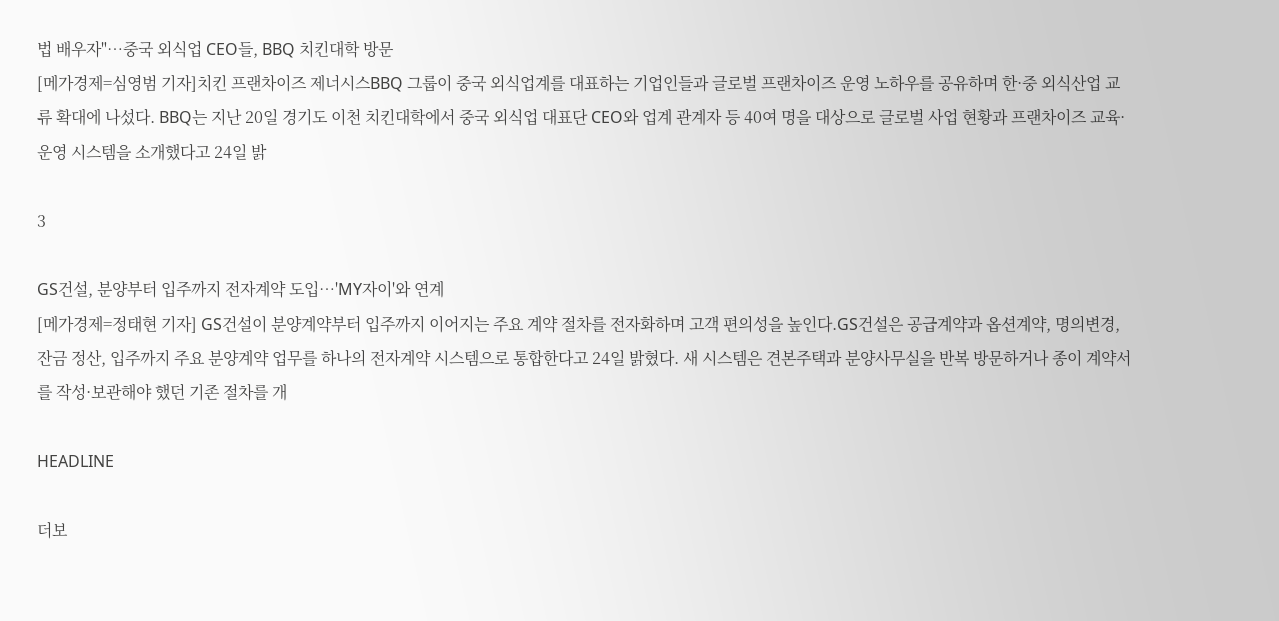법 배우자"…중국 외식업 CEO들, BBQ 치킨대학 방문
[메가경제=심영범 기자]치킨 프랜차이즈 제너시스BBQ 그룹이 중국 외식업계를 대표하는 기업인들과 글로벌 프랜차이즈 운영 노하우를 공유하며 한·중 외식산업 교류 확대에 나섰다. BBQ는 지난 20일 경기도 이천 치킨대학에서 중국 외식업 대표단 CEO와 업계 관계자 등 40여 명을 대상으로 글로벌 사업 현황과 프랜차이즈 교육·운영 시스템을 소개했다고 24일 밝

3

GS건설, 분양부터 입주까지 전자계약 도입…'MY자이'와 연계
[메가경제=정태현 기자] GS건설이 분양계약부터 입주까지 이어지는 주요 계약 절차를 전자화하며 고객 편의성을 높인다.GS건설은 공급계약과 옵션계약, 명의변경, 잔금 정산, 입주까지 주요 분양계약 업무를 하나의 전자계약 시스템으로 통합한다고 24일 밝혔다. 새 시스템은 견본주택과 분양사무실을 반복 방문하거나 종이 계약서를 작성·보관해야 했던 기존 절차를 개

HEADLINE

더보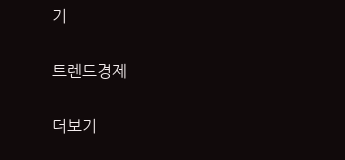기

트렌드경제

더보기